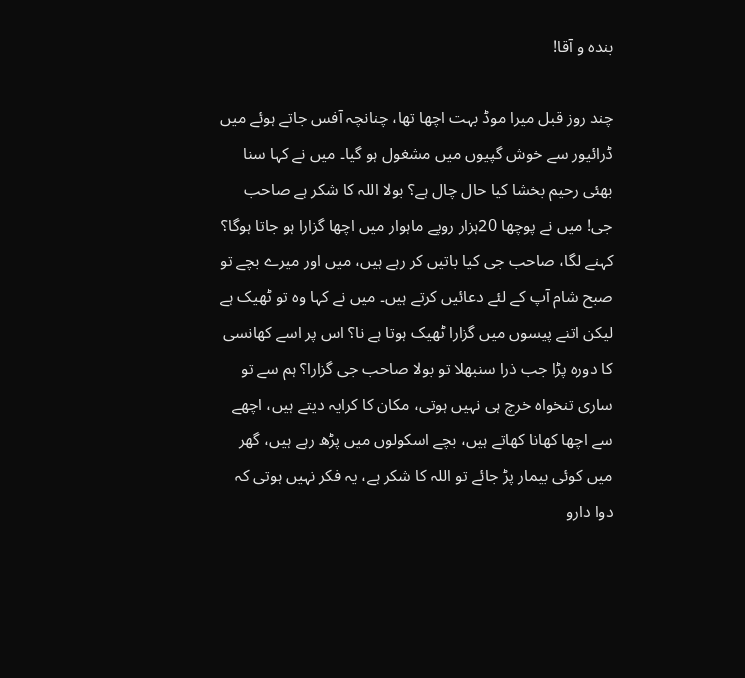بندہ و آقا!

چند روز قبل میرا موڈ بہت اچھا تھا، چنانچہ آفس جاتے ہوئے میں ڈرائیور سے خوش گپیوں میں مشغول ہو گیا۔ میں نے کہا سنا بھئی رحیم بخشا کیا حال چال ہے؟ بولا اللہ کا شکر ہے صاحب جی! میں نے پوچھا 20ہزار روپے ماہوار میں اچھا گزارا ہو جاتا ہوگا؟ کہنے لگا، صاحب جی کیا باتیں کر رہے ہیں، میں اور میرے بچے تو صبح شام آپ کے لئے دعائیں کرتے ہیں۔ میں نے کہا وہ تو ٹھیک ہے لیکن اتنے پیسوں میں گزارا ٹھیک ہوتا ہے نا؟ اس پر اسے کھانسی کا دورہ پڑا جب ذرا سنبھلا تو بولا صاحب جی گزارا؟ ہم سے تو ساری تنخواہ خرچ ہی نہیں ہوتی، مکان کا کرایہ دیتے ہیں، اچھے سے اچھا کھانا کھاتے ہیں، بچے اسکولوں میں پڑھ رہے ہیں، گھر میں کوئی بیمار پڑ جائے تو اللہ کا شکر ہے، یہ فکر نہیں ہوتی کہ دوا دارو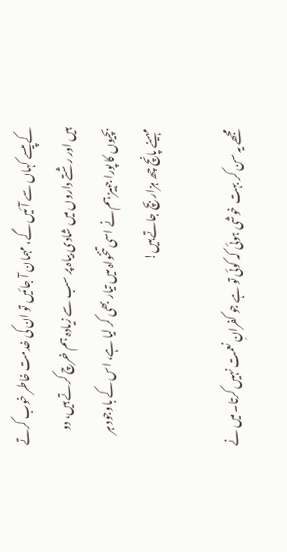کے پیسے کہاں سے آئیں گے، مہمان آ جائیں تو ان کی خدمت خاطر خوب کرتے ہیں اور رشتے داروں میں شادی بیاہ پر سب سے زیادہ ہم خرچ کرتے ہیں، دو بچیوں کا پورا جہیز ہم نے اسی تنخواہ میں تیار بھی کر لیا ہے، اس کے باوجود ہر مہینے پانچ چھ ہزار بچ جاتے ہیں!

مجھے یہ سن کر بہت خوشی ہوئی کہ کوئی تو ہے جو کفرانِ نعمت نہیں کرتا۔ میں نے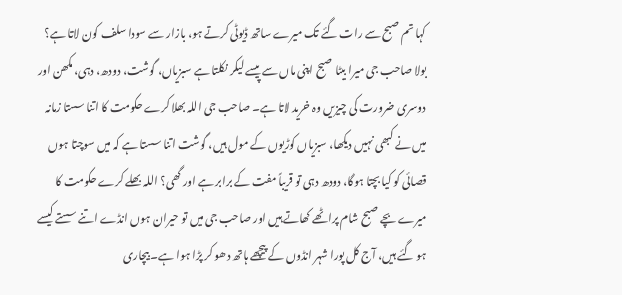کہا تم صبح سے رات گئے تک میرے ساتھ ڈیوٹی کرتے ہو، بازار سے سودا سلف کون لاتا ہے؟ بولا صاحب جی میرا بیٹا صبح اپنی ماں سے پیسے لیکر نکلتا ہے سبزیاں، گوشت، دودھ، دہی، مکھن اور دوسری ضرورت کی چیزیں وہ خرید لاتا ہے۔ صاحب جی اللہ بھلا کرے حکومت کا اتنا سستا زمانہ میں نے کبھی نہیں دیکھا، سبزیاں کوڑیوں کے مول ہیں، گوشت اتنا سستا ہے کہ میں سوچتا ہوں قصائی کو کیا بچتا ہوگا، دودھ دہی تو قریباً مفت کے برابر ہے اور گھی؟ اللہ بھلے کرے حکومت کا میرے بچے صبح شام پراٹھے کھاتے ہیں اور صاحب جی میں تو حیران ہوں انڈے اتنے سستے کیسے ہو گئے ہیں، آج کل پورا شہر انڈوں کے پیچھے ہاتھ دھو کر پڑا ہوا ہے۔ بیچاری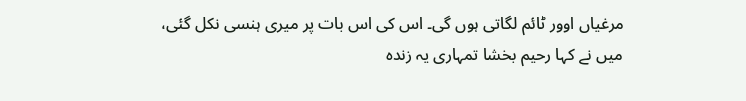مرغیاں اوور ٹائم لگاتی ہوں گی۔ اس کی اس بات پر میری ہنسی نکل گئی، میں نے کہا رحیم بخشا تمہاری یہ زندہ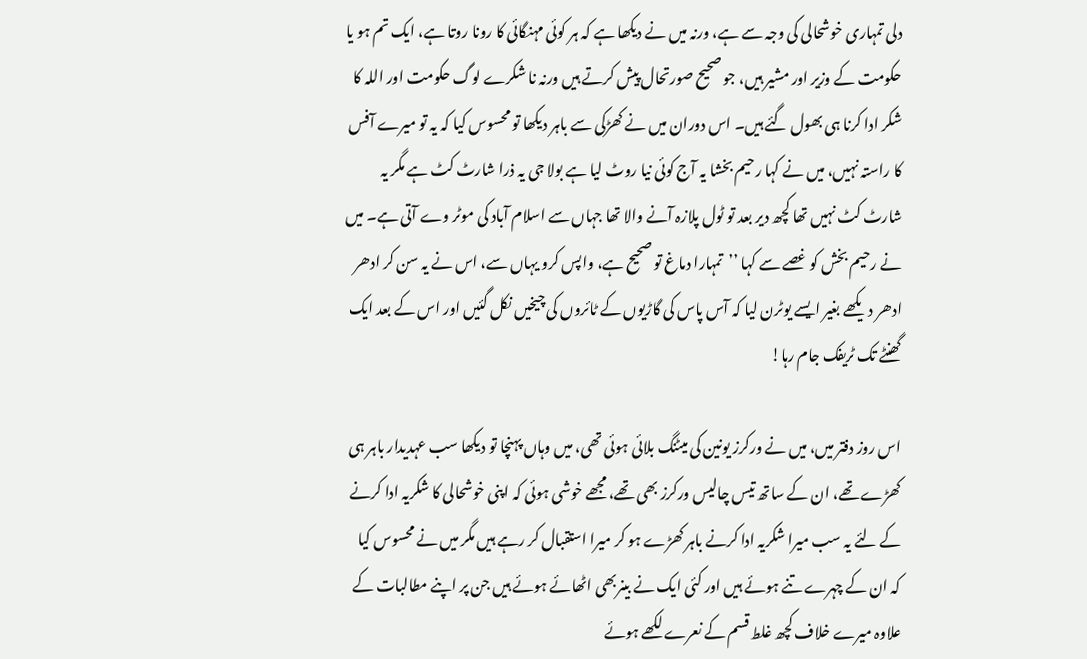دلی تمہاری خوشحالی کی وجہ سے ہے، ورنہ میں نے دیکھا ہے کہ ہر کوئی مہنگائی کا رونا روتا ہے، ایک تم ہو یا حکومت کے وزیر اور مشیر ہیں، جو صحیح صورتحال پیش کرتے ہیں ورنہ نا شکرے لوگ حکومت اور اللہ کا شکر ادا کرنا ہی بھول گئے ہیں۔ اس دوران میں نے کھڑکی سے باہر دیکھا تو محسوس کیا کہ یہ تو میرے آفس کا راستہ نہیں، میں نے کہا رحیم بخشا یہ آج کوئی نیا روٹ لیا ہے بولا جی یہ ذرا شارٹ کٹ ہے مگر یہ شارٹ کٹ نہیں تھا کچھ دیر بعد تو ٹول پلازہ آنے والا تھا جہاں سے اسلام آباد کی موٹر وے آتی ہے۔ میں نے رحیم بخش کو غصے سے کہا ’’تمہارا دماغ تو صحیح ہے، واپس کرو یہاں سے، اس نے یہ سن کر ادھر ادھر دیکھے بغیر ایسے یوٹرن لیا کہ آس پاس کی گاڑیوں کے ٹائروں کی چیخیں نکل گئیں اور اس کے بعد ایک گھنٹے تک ٹریفک جام رہا!

اس روز دفتر میں، میں نے ورکرز یونین کی میٹنگ بلائی ہوئی تھی، میں وہاں پہنچا تو دیکھا سب عہدیدار باہر ہی کھڑے تھے، ان کے ساتھ تیس چالیس ورکرز بھی تھے، مجھے خوشی ہوئی کہ اپنی خوشحالی کا شکریہ ادا کرنے کے لئے یہ سب میرا شکریہ ادا کرنے باہر کھڑے ہو کر میرا استقبال کر رہے ہیں مگر میں نے محسوس کیا کہ ان کے چہرے تنے ہوئے ہیں اور کئی ایک نے بینربھی اٹھائے ہوئے ہیں جن پر اپنے مطالبات کے علاوہ میرے خلاف کچھ غلط قسم کے نعرے لکھے ہوئے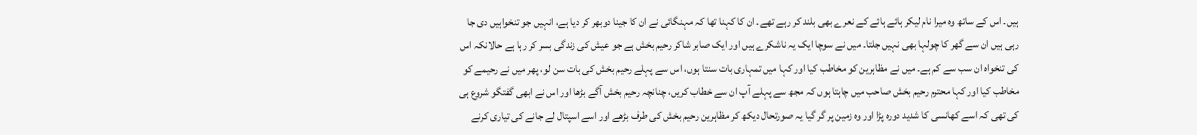ہیں۔ اس کے ساتھ وہ میرا نام لیکر ہائے ہائے کے نعرے بھی بلند کر رہے تھے۔ ان کا کہنا تھا کہ مہنگائی نے ان کا جینا دوبھر کر دیا ہے، انہیں جو تنخواہیں دی جا رہی ہیں ان سے گھر کا چولہا بھی نہیں جلتا۔ میں نے سوچا ایک یہ ناشکرے ہیں اور ایک صابر شاکر رحیم بخش ہے جو عیش کی زندگی بسر کر رہا ہے حالانکہ اس کی تنخواہ ان سب سے کم ہے۔ میں نے مظاہرین کو مخاطب کیا اور کہا میں تمہاری بات سنتا ہوں، اس سے پہلے رحیم بخش کی بات سن لو، پھر میں نے رحیمے کو مخاطب کیا اور کہا محترم رحیم بخش صاحب میں چاہتا ہوں کہ مجھ سے پہلے آپ ان سے خطاب کریں، چنانچہ رحیم بخش آگے بڑھا اور اس نے ابھی گفتگو شروع ہی کی تھی کہ اسے کھانسی کا شدید دورہ پڑا اور وہ زمین پر گر گیا یہ صورتحال دیکھ کر مظاہرین رحیم بخش کی طرف بڑھے اور اسے اسپتال لے جانے کی تیاری کرنے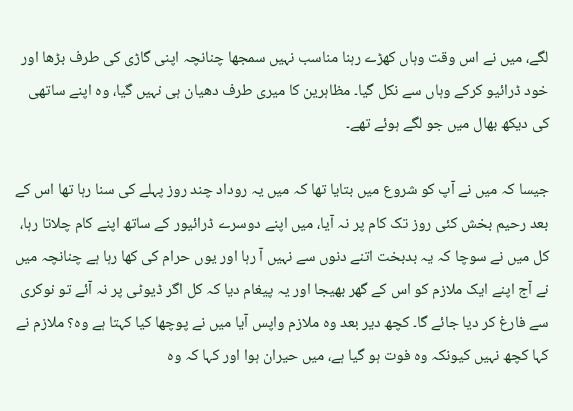لگے، میں نے اس وقت وہاں کھڑے رہنا مناسب نہیں سمجھا چنانچہ اپنی گاڑی کی طرف بڑھا اور خود ڈرائیو کرکے وہاں سے نکل گیا۔ مظاہرین کا میری طرف دھیان ہی نہیں گیا، وہ اپنے ساتھی کی دیکھ بھال میں جو لگے ہوئے تھے۔

جیسا کہ میں نے آپ کو شروع میں بتایا تھا کہ میں یہ روداد چند روز پہلے کی سنا رہا تھا اس کے بعد رحیم بخش کئی روز تک کام پر نہ آیا، میں اپنے دوسرے ڈرائیور کے ساتھ اپنے کام چلاتا رہا، کل میں نے سوچا کہ یہ بدبخت اتنے دنوں سے نہیں آ رہا اور یوں حرام کی کھا رہا ہے چنانچہ میں نے آج اپنے ایک ملازم کو اس کے گھر بھیجا اور یہ پیغام دیا کہ کل اگر ڈیوٹی پر نہ آئے تو نوکری سے فارغ کر دیا جائے گا۔ کچھ دیر بعد وہ ملازم واپس آیا میں نے پوچھا کیا کہتا ہے وہ؟ ملازم نے کہا کچھ نہیں کیونکہ وہ فوت ہو گیا ہے، میں حیران ہوا اور کہا کہ وہ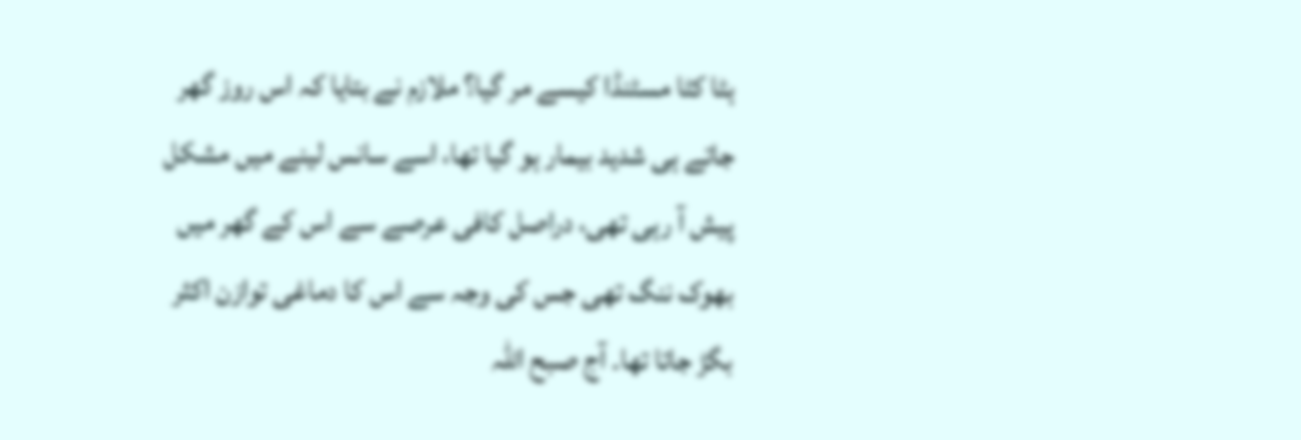ہٹا کٹا مسٹنڈا کیسے مر گیا؟ ملازم نے بتایا کہ اس روز گھر جاتے ہی شدید بیمار ہو گیا تھا، اسے سانس لینے میں مشکل پیش آ رہی تھی، دراصل کافی عرصے سے اس کے گھر میں بھوک ننگ تھی جس کی وجہ سے اس کا دماغی توازن اکثر بگڑ جاتا تھا۔ آج صبح اللہ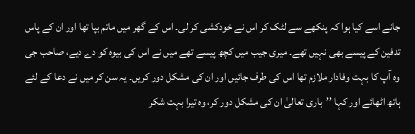جانے اسے کیا ہوا کہ پنکھے سے لٹک کر اس نے خودکشی کر لی۔ اس کے گھر میں ماتم بپا تھا اور ان کے پاس تدفین کے پیسے بھی نہیں تھے۔ میری جیب میں کچھ پیسے تھے میں نے اس کی بیوہ کو دے دیے، صاحب جی وہ آپ کا بہت وفادار ملازم تھا اس کی طرف جائیں اور ان کی مشکل دور کریں۔ یہ سن کر میں نے دعا کے لئے ہاتھ اٹھائے اور کہا ’’باری تعالیٰ ان کی مشکل دور کر، وہ تیرا بہت شکر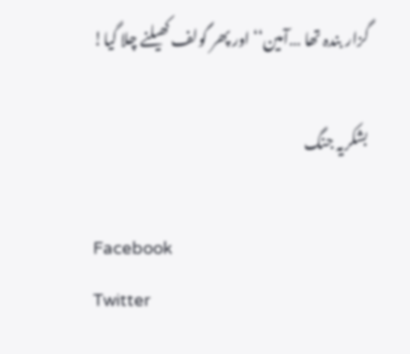گزار بندہ تھا …آمین‘‘ اور پھر گولف کھیلنے چلا گیا!

بشکریہ جنگ

Facebook
Twitter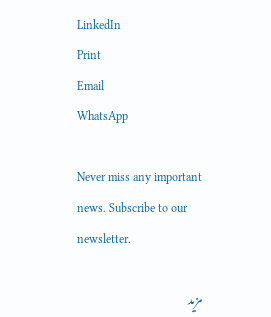LinkedIn
Print
Email
WhatsApp

Never miss any important news. Subscribe to our newsletter.

مزید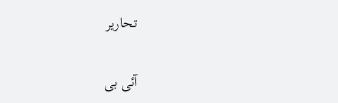تحاریر

آئی بی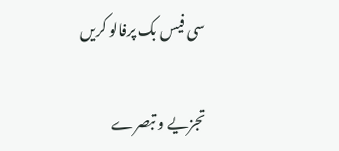سی فیس بک پرفالو کریں

تجزیے و تبصرے